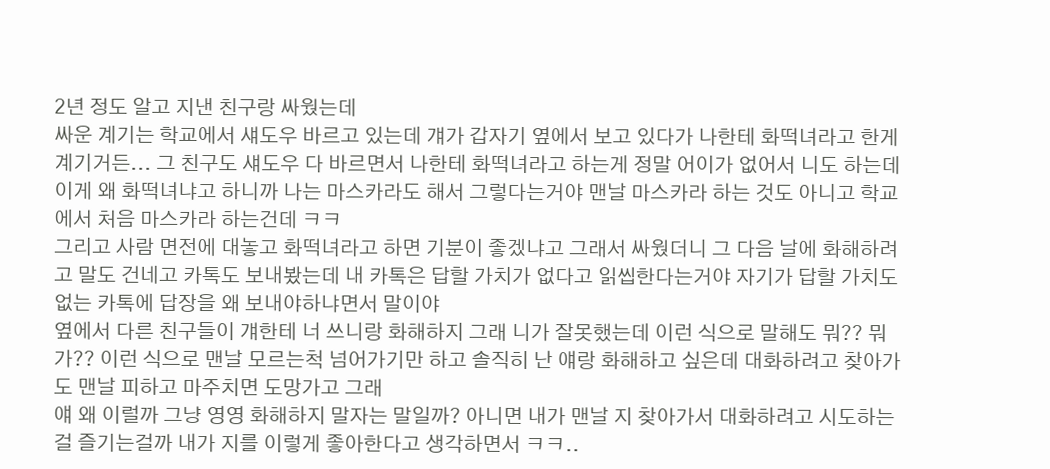2년 정도 알고 지낸 친구랑 싸웠는데
싸운 계기는 학교에서 섀도우 바르고 있는데 걔가 갑자기 옆에서 보고 있다가 나한테 화떡녀라고 한게 계기거든... 그 친구도 섀도우 다 바르면서 나한테 화떡녀라고 하는게 정말 어이가 없어서 니도 하는데 이게 왜 화떡녀냐고 하니까 나는 마스카라도 해서 그렇다는거야 맨날 마스카라 하는 것도 아니고 학교에서 처음 마스카라 하는건데 ㅋㅋ
그리고 사람 면전에 대놓고 화떡녀라고 하면 기분이 좋겠냐고 그래서 싸웠더니 그 다음 날에 화해하려고 말도 건네고 카톡도 보내봤는데 내 카톡은 답할 가치가 없다고 읽씹한다는거야 자기가 답할 가치도 없는 카톡에 답장을 왜 보내야하냐면서 말이야
옆에서 다른 친구들이 걔한테 너 쓰니랑 화해하지 그래 니가 잘못했는데 이런 식으로 말해도 뭐?? 뭐가?? 이런 식으로 맨날 모르는척 넘어가기만 하고 솔직히 난 얘랑 화해하고 싶은데 대화하려고 찾아가도 맨날 피하고 마주치면 도망가고 그래
얘 왜 이럴까 그냥 영영 화해하지 말자는 말일까? 아니면 내가 맨날 지 찾아가서 대화하려고 시도하는걸 즐기는걸까 내가 지를 이렇게 좋아한다고 생각하면서 ㅋㅋ..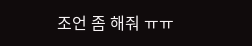조언 좀 해줘 ㅠㅠ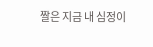짤은 지금 내 심정이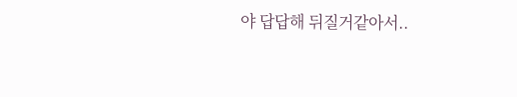야 답답해 뒤질거같아서..